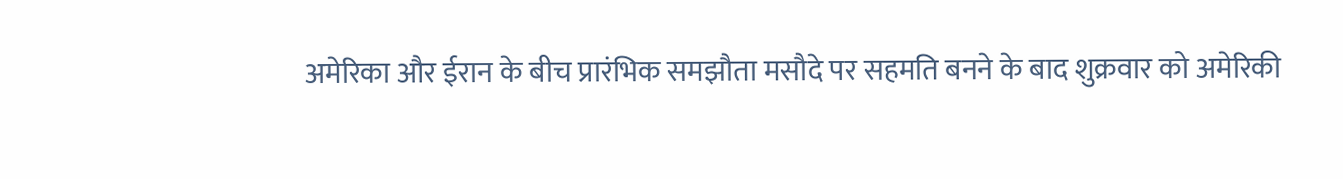अमेरिका और ईरान के बीच प्रारंभिक समझौता मसौदे पर सहमति बनने के बाद शुक्रवार को अमेरिकी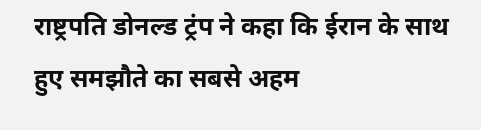राष्ट्रपति डोनल्ड ट्रंप ने कहा कि ईरान के साथ हुए समझौते का सबसे अहम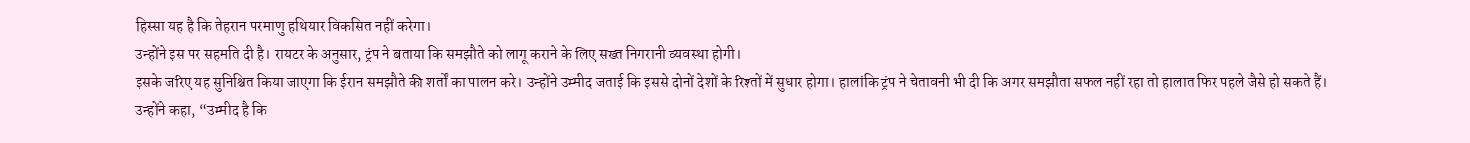हिस्सा यह है कि तेहरान परमाणु हथियार विकसित नहीं करेगा।
उन्होंने इस पर सहमति दी है। रायटर के अनुसार, ट्रंप ने बताया कि समझौते को लागू कराने के लिए सख्त निगरानी व्यवस्था होगी।
इसके जरिए यह सुनिश्चित किया जाएगा कि ईरान समझौते की शर्तों का पालन करे। उन्होंने उम्मीद जताई कि इससे दोनों देशों के रिश्तों में सुधार होगा। हालांकि ट्रंप ने चेतावनी भी दी कि अगर समझौता सफल नहीं रहा तो हालात फिर पहले जैसे हो सकते हैं।
उन्होंने कहा, “उम्मीद है कि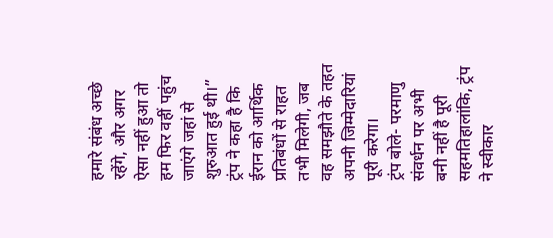हमारे संबंध अच्छे रहेंगे, और अगर ऐसा नहीं हुआ तो हम फिर वहीं पहुंच जाएंगे जहां से शुरुआत हुई थी।” ट्रंप ने कहा है कि ईरान को आर्थिक प्रतिबंधों से राहत तभी मिलेगी, जब वह समझौते के तहत अपनी जिम्मेदारियां पूरी करेगा।
ट्रंप बोले- परमाणु संवर्धन पर अभी बनी नहीं है पूरी सहमतिहालांकि, ट्रंप ने स्वीकार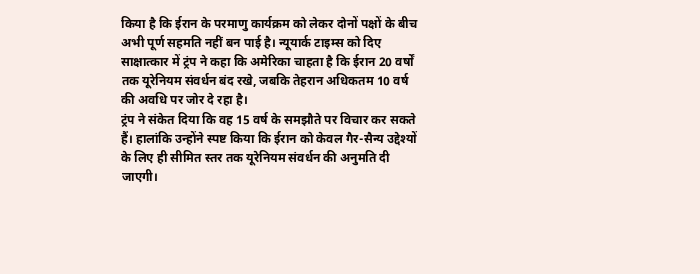किया है कि ईरान के परमाणु कार्यक्रम को लेकर दोनों पक्षों के बीच अभी पूर्ण सहमति नहीं बन पाई है। न्यूयार्क टाइम्स को दिए साक्षात्कार में ट्रंप ने कहा कि अमेरिका चाहता है कि ईरान 20 वर्षों तक यूरेनियम संवर्धन बंद रखे, जबकि तेहरान अधिकतम 10 वर्ष की अवधि पर जोर दे रहा है।
ट्रंप ने संकेत दिया कि वह 15 वर्ष के समझौते पर विचार कर सकते हैं। हालांकि उन्होंने स्पष्ट किया कि ईरान को केवल गैर-सैन्य उद्देश्यों के लिए ही सीमित स्तर तक यूरेनियम संवर्धन की अनुमति दी जाएगी।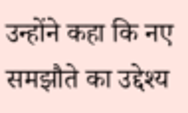उन्होंने कहा कि नए समझौते का उद्देश्य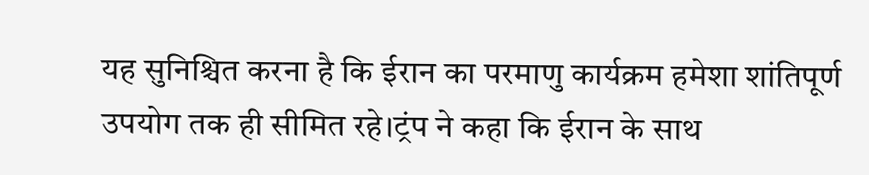यह सुनिश्चित करना है कि ईरान का परमाणु कार्यक्रम हमेशा शांतिपूर्ण उपयोग तक ही सीमित रहे।ट्रंप ने कहा कि ईरान के साथ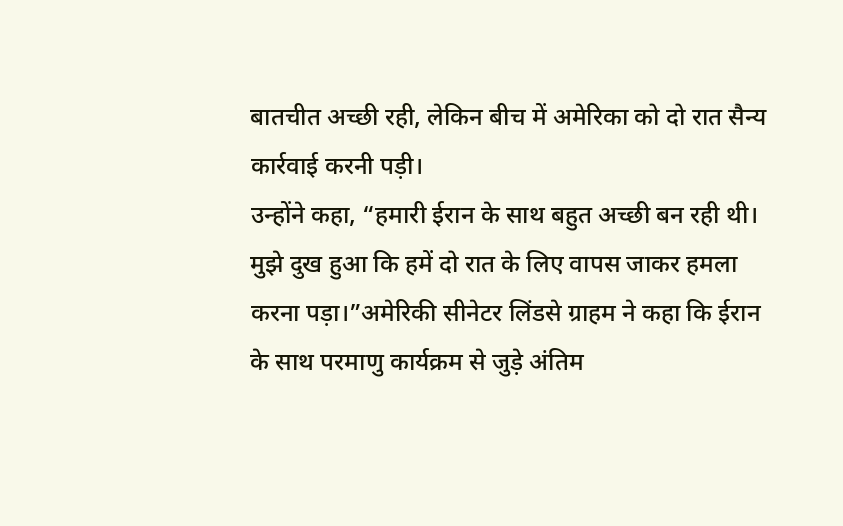बातचीत अच्छी रही, लेकिन बीच में अमेरिका को दो रात सैन्य कार्रवाई करनी पड़ी।
उन्होंने कहा, “हमारी ईरान के साथ बहुत अच्छी बन रही थी। मुझे दुख हुआ कि हमें दो रात के लिए वापस जाकर हमला करना पड़ा।”अमेरिकी सीनेटर लिंडसे ग्राहम ने कहा कि ईरान के साथ परमाणु कार्यक्रम से जुड़े अंतिम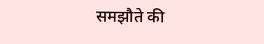समझौते की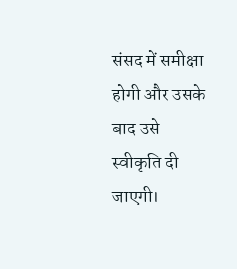संसद में समीक्षा होगी और उसके बाद उसे स्वीकृति दी जाएगी।